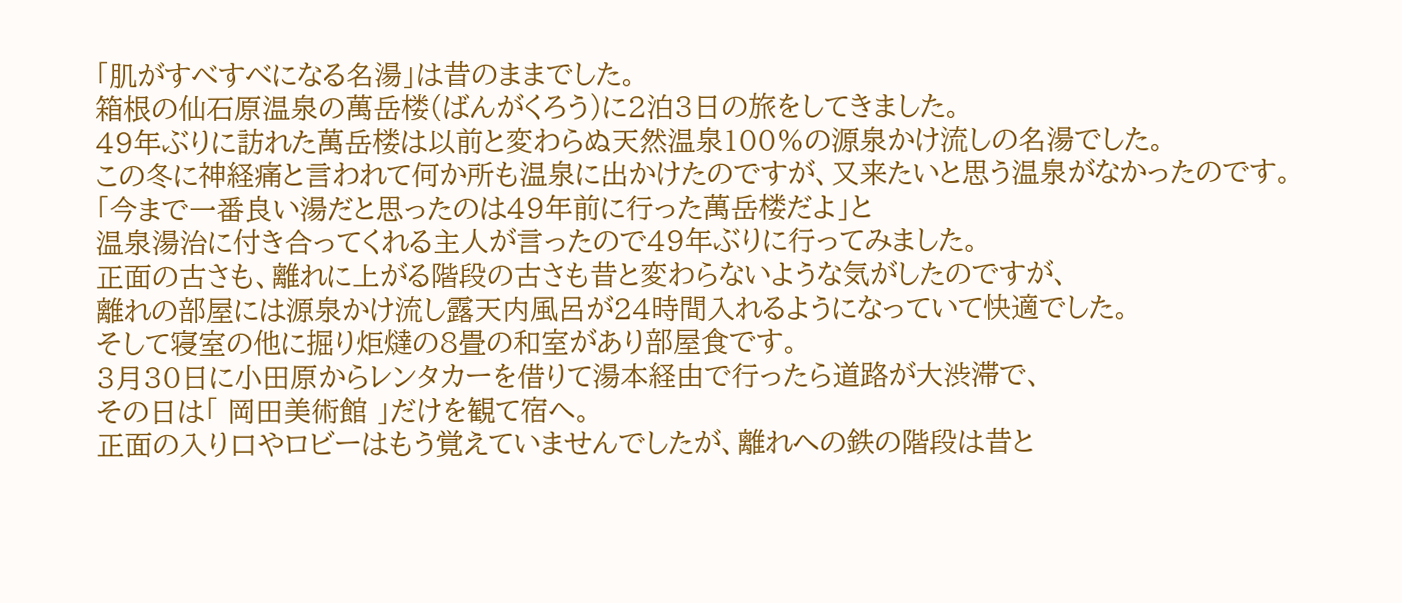「肌がすべすべになる名湯」は昔のままでした。
箱根の仙石原温泉の萬岳楼(ばんがくろう)に2泊3日の旅をしてきました。
49年ぶりに訪れた萬岳楼は以前と変わらぬ天然温泉100%の源泉かけ流しの名湯でした。
この冬に神経痛と言われて何か所も温泉に出かけたのですが、又来たいと思う温泉がなかったのです。
「今まで一番良い湯だと思ったのは49年前に行った萬岳楼だよ」と
温泉湯治に付き合ってくれる主人が言ったので49年ぶりに行ってみました。
正面の古さも、離れに上がる階段の古さも昔と変わらないような気がしたのですが、
離れの部屋には源泉かけ流し露天内風呂が24時間入れるようになっていて快適でした。
そして寝室の他に掘り炬燵の8畳の和室があり部屋食です。
3月30日に小田原からレンタカーを借りて湯本経由で行ったら道路が大渋滞で、
その日は「 岡田美術館 」だけを観て宿へ。
正面の入り口やロビーはもう覚えていませんでしたが、離れへの鉄の階段は昔と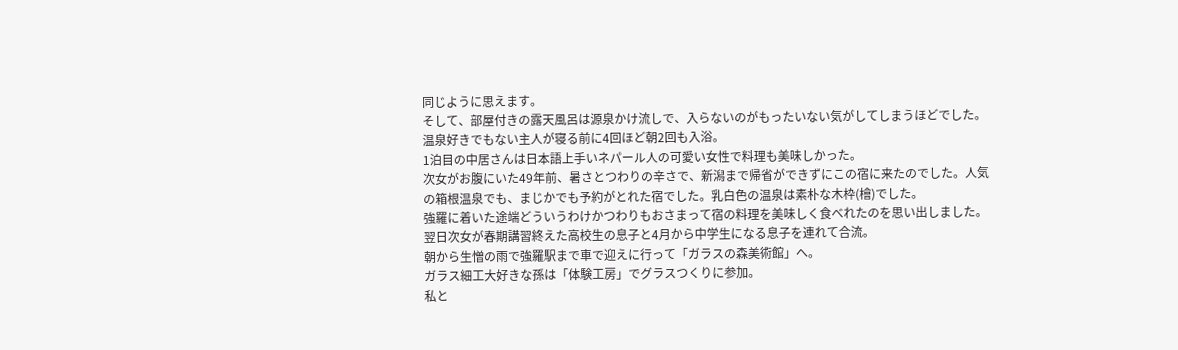同じように思えます。
そして、部屋付きの露天風呂は源泉かけ流しで、入らないのがもったいない気がしてしまうほどでした。
温泉好きでもない主人が寝る前に4回ほど朝2回も入浴。
1泊目の中居さんは日本語上手いネパール人の可愛い女性で料理も美味しかった。
次女がお腹にいた49年前、暑さとつわりの辛さで、新潟まで帰省ができずにこの宿に来たのでした。人気の箱根温泉でも、まじかでも予約がとれた宿でした。乳白色の温泉は素朴な木枠(檜)でした。
強羅に着いた途端どういうわけかつわりもおさまって宿の料理を美味しく食べれたのを思い出しました。
翌日次女が春期講習終えた高校生の息子と4月から中学生になる息子を連れて合流。
朝から生憎の雨で強羅駅まで車で迎えに行って「ガラスの森美術館」へ。
ガラス細工大好きな孫は「体験工房」でグラスつくりに参加。
私と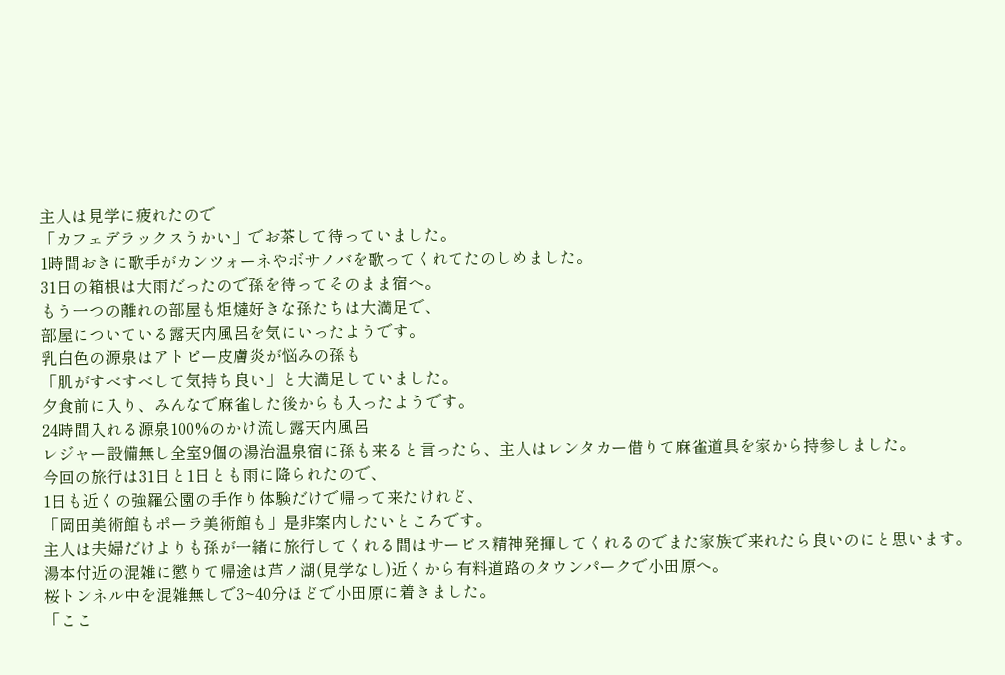主人は見学に疲れたので
「カフェデラックスうかい」でお茶して待っていました。
1時間おきに歌手がカンツォーネやボサノバを歌ってくれてたのしめました。
31日の箱根は大雨だったので孫を待ってそのまま宿へ。
もう一つの離れの部屋も炬燵好きな孫たちは大満足で、
部屋についている露天内風呂を気にいったようです。
乳白色の源泉はアトピー皮膚炎が悩みの孫も
「肌がすべすべして気持ち良い」と大満足していました。
夕食前に入り、みんなで麻雀した後からも入ったようです。
24時間入れる源泉100%のかけ流し露天内風呂
レジャー設備無し全室9個の湯治温泉宿に孫も来ると言ったら、主人はレンタカー借りて麻雀道具を家から持参しました。
今回の旅行は31日と1日とも雨に降られたので、
1日も近くの強羅公園の手作り体験だけで帰って来たけれど、
「岡田美術館もポーラ美術館も」是非案内したいところです。
主人は夫婦だけよりも孫が一緒に旅行してくれる間はサービス精神発揮してくれるのでまた家族で来れたら良いのにと思います。
湯本付近の混雑に懲りて帰途は芦ノ湖(見学なし)近くから有料道路のタウンパークで小田原へ。
桜トンネル中を混雑無しで3~40分ほどで小田原に着きました。
「ここ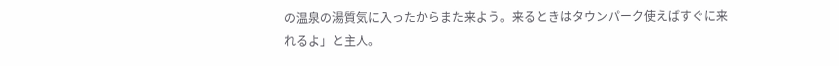の温泉の湯質気に入ったからまた来よう。来るときはタウンパーク使えばすぐに来れるよ」と主人。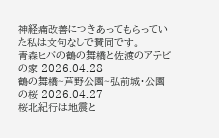神経痛改善につきあってもらっていた私は文句なしで賛同です。
青森ヒバの鶴の舞橋と佐渡のアテビの家 2026.04.28
鶴の舞橋~芦野公園~弘前城・公園の桜 2026.04.27
桜北紀行は地震と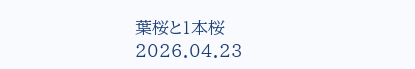葉桜と1本桜 2026.04.23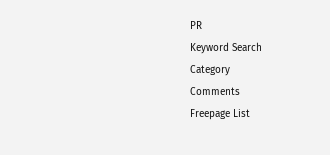PR
Keyword Search
Category
Comments
Freepage List